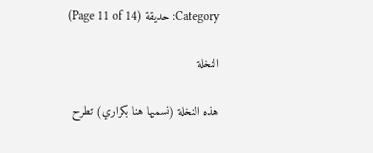Category: حديقة (Page 11 of 14)

النخلة

هذه النخلة (نسميها هنا بكراري) تطرح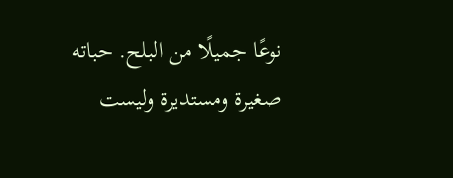نوعًا جميلًا من البلح. حباته صغيرة ومستديرة وليست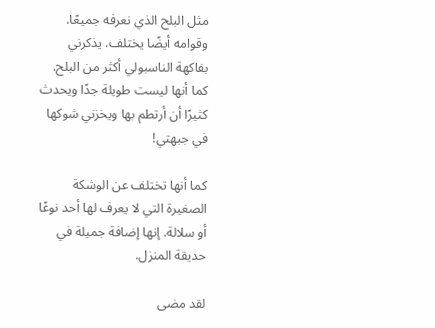مثل البلح الذي نعرفه جميعًا. وقوامه أيضًا يختلف. يذكرني بفاكهة الناسبولي أكثر من البلح. كما أنها ليست طويلة جدًا ويحدث كثيرًا أن أرتطم بها ويخزني شوكها في جبهتي!

كما أنها تختلف عن الوشكة الصغيرة التي لا يعرف لها أحد نوعًا أو سلالة. إنها إضافة جميلة في حديقة المنزل.

لقد مضى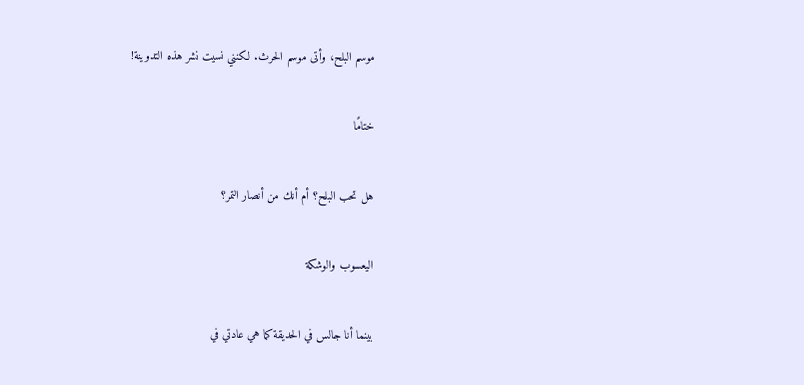موسم البلح، وأتى موسم الحرث. لكنني نسيت نشر هذه التدوينة!

ختامًا

هل تحب البلح؟ أم أنك من أنصار التمر؟

اليعسوب والوشكة

بينما أنا جالس في الحديقة كما هي عادتي في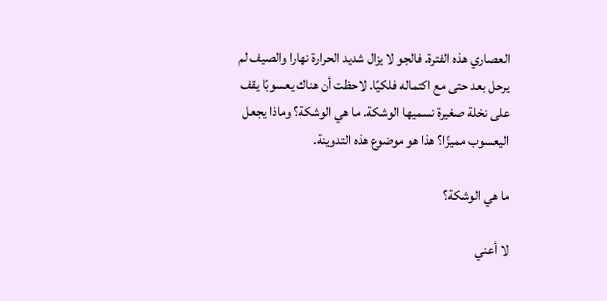العصاري هذه الفترة. فالجو لا يزال شديد الحرارة نهارا والصيف لم يرحل بعد حتى مع اكتماله فلكيًا. لاحظت أن هناك يعسوبًا يقف على نخلة صغيرة نسميها الوشكة. ما هي الوشكة؟ وماذا يجعل اليعسوب مميزًا؟ هذا هو موضوع هذه التدوينة.

ما هي الوشكة؟

لا أعني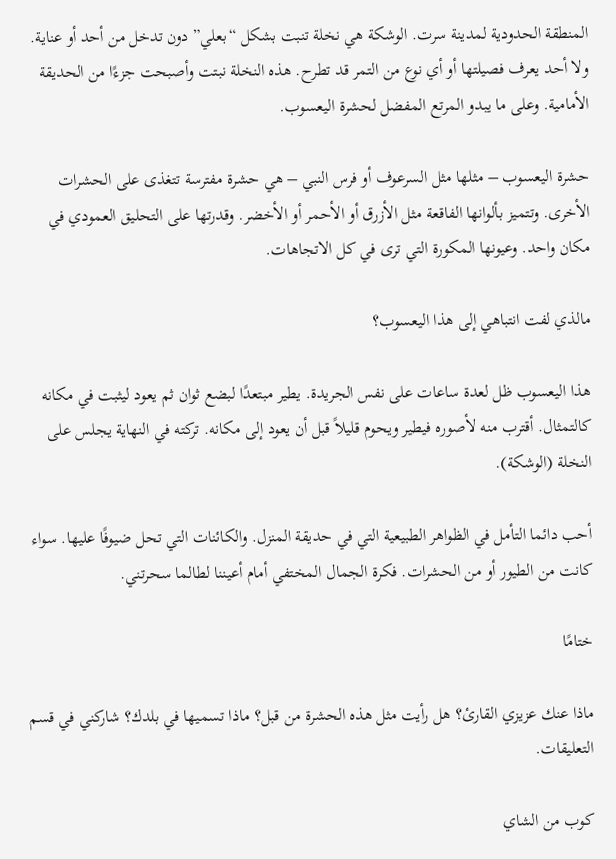المنطقة الحدودية لمدينة سرت. الوشكة هي نخلة تنبت بشكل “بعلي” دون تدخل من أحد أو عناية. ولا أحد يعرف فصيلتها أو أي نوع من التمر قد تطرح. هذه النخلة نبتت وأصبحت جزءًا من الحديقة الأمامية. وعلى ما يبدو المرتع المفضل لحشرة اليعسوب.

حشرة اليعسوب – مثلها مثل السرعوف أو فرس النبي – هي حشرة مفترسة تتغذى على الحشرات الأخرى. وتتميز بألوانها الفاقعة مثل الأزرق أو الأحمر أو الأخضر. وقدرتها على التحليق العمودي في مكان واحد. وعيونها المكورة التي ترى في كل الاتجاهات.

مالذي لفت انتباهي إلى هذا اليعسوب؟

هذا اليعسوب ظل لعدة ساعات على نفس الجريدة. يطير مبتعدًا لبضع ثوان ثم يعود ليثبت في مكانه كالتمثال. أقترب منه لأصوره فيطير ويحوم قليلاً قبل أن يعود إلى مكانه. تركته في النهاية يجلس على النخلة (الوشكة).

أحب دائما التأمل في الظواهر الطبيعية التي في حديقة المنزل. والكائنات التي تحل ضيوفًا عليها. سواء كانت من الطيور أو من الحشرات. فكرة الجمال المختفي أمام أعيننا لطالما سحرتني.

ختامًا

ماذا عنك عزيزي القارئ؟ هل رأيت مثل هذه الحشرة من قبل؟ ماذا تسميها في بلدك؟ شاركني في قسم التعليقات.

كوب من الشاي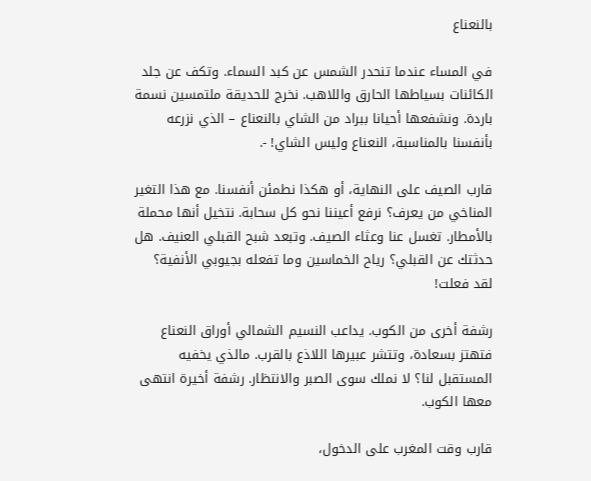بالنعناع

في المساء عندما تنحدر الشمس عن كبد السماء. وتكف عن جلد الكائنات بسياطها الحارق واللاهب. نخرج للحديقة ملتمسين نسمة باردة. ونشفعها أحيانا ببراد من الشاي بالنعناع – الذي نزرعه بأنفسنا بالمناسبة، النعناع وليس الشاي! -.

قارب الصيف على النهاية، أو هكذا نطمئن أنفسنا. مع هذا التغير المناخي من يعرف؟ نرفع أعيننا نحو كل سحابة. نتخيل أنها محملة بالأمطار. تغسل عنا وعثاء الصيف. وتبعد شبح القبلي العنيف. هل حدثتك عن القبلي؟ رياح الخماسين وما تفعله بجيوبي الأنفية؟ لقد فعلت!

رشفة أخرى من الكوب. يداعب النسيم الشمالي أوراق النعناع فتهتز بسعادة، وتتشر عبيرها اللاذع بالقرب. مالذي يخفيه المستقبل لنا؟ لا نملك سوى الصبر والانتظار. رشفة أخيرة انتهى معها الكوب.

قارب وقت المغرب على الدخول،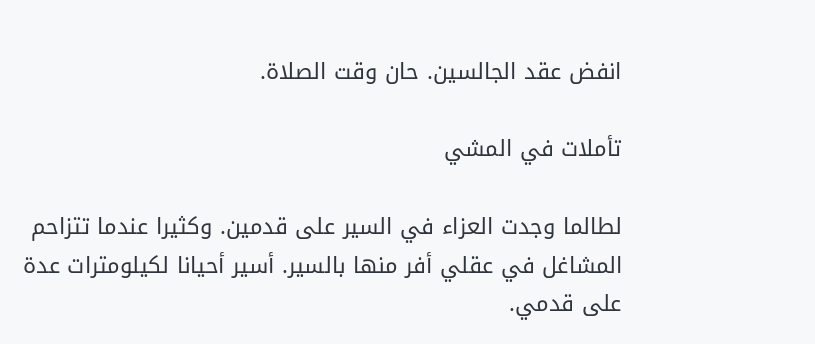انفض عقد الجالسين. حان وقت الصلاة.

تأملات في المشي

لطالما وجدت العزاء في السير على قدمين. وكثيرا عندما تتزاحم المشاغل في عقلي أفر منها بالسير. أسير أحيانا لكيلومترات عدة على قدمي.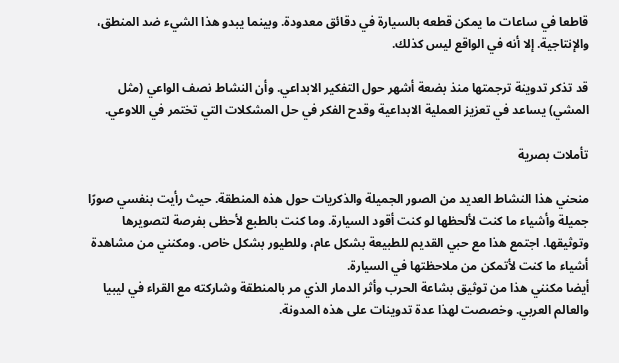قاطعا في ساعات ما يمكن قطعه بالسيارة في دقائق معدودة. وبينما يبدو هذا الشيء ضد المنطق، والإنتاجية. إلا أنه في الواقع ليس كذلك.

قد تذكر تدوينة ترجمتها منذ بضعة أشهر حول التفكير الابداعي. وأن النشاط نصف الواعي (مثل المشي) يساعد في تعزيز العملية الابداعية وقدح الفكر في حل المشكلات التي تختمر في اللاوعي.

تأملات بصرية

منحني هذا النشاط العديد من الصور الجميلة والذكريات حول هذه المنطقة. حيث رأيت بنفسي صورًا جميلة وأشياء ما كنت لألحظها لو كنت أقود السيارة. وما كنت بالطبع لأحظى بفرصة لتصويرها وتوثيقها. اجتمع هذا مع حبي القديم للطبيعة بشكل عام، وللطيور بشكل خاص. ومكنني من مشاهدة أشياء ما كنت لأتمكن من ملاحظتها في السيارة.
أيضا مكنني هذا من توثيق بشاعة الحرب وأثر الدمار الذي مر بالمنطقة وشاركته مع القراء في ليبيا والعالم العربي. وخصصت لهذا عدة تدوينات على هذه المدونة.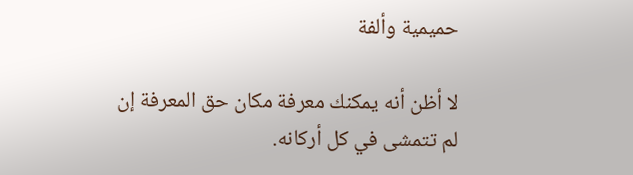حميمية وألفة

لا أظن أنه يمكنك معرفة مكان حق المعرفة إن لم تتمشى في كل أركانه.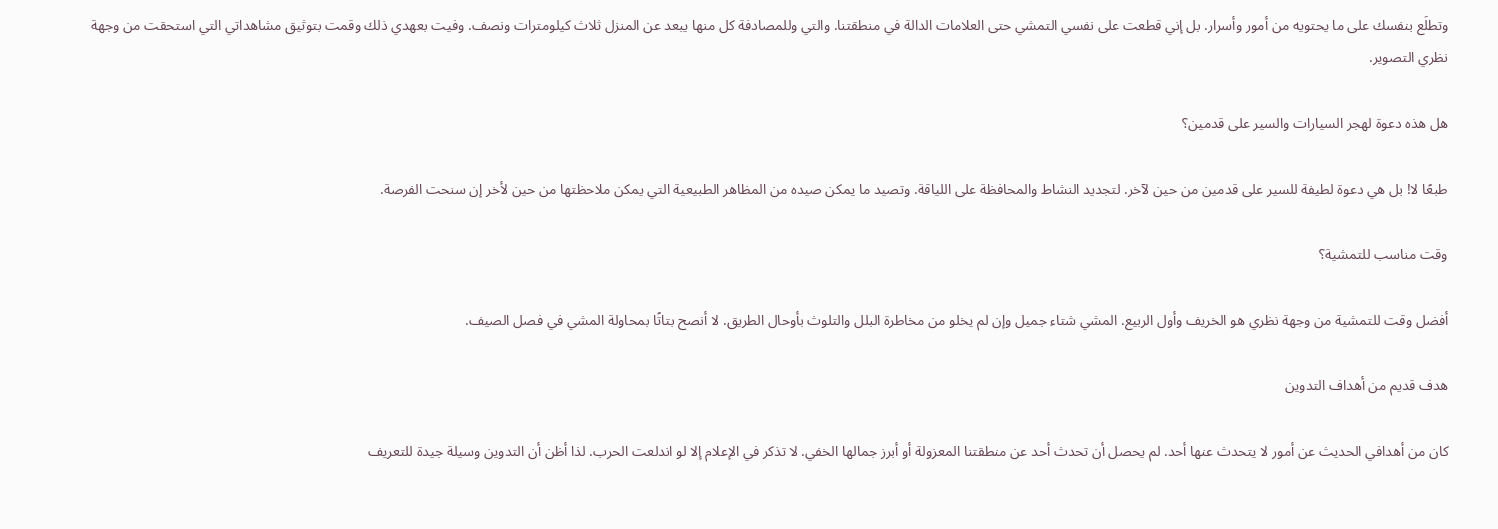وتطلَع بنفسك على ما يحتويه من أمور وأسرار. بل إني قطعت على نفسي التمشي حتى العلامات الدالة في منطقتنا. والتي وللمصادفة كل منها يبعد عن المنزل ثلاث كيلومترات ونصف. وفيت بعهدي ذلك وقمت بتوثيق مشاهداتي التي استحقت من وجهة نظري التصوير.

هل هذه دعوة لهجر السيارات والسير على قدمين؟

طبعًا لا! بل هي دعوة لطيفة للسير على قدمين من حين لآخر. لتجديد النشاط والمحافظة على اللياقة. وتصيد ما يمكن صيده من المظاهر الطبيعية التي يمكن ملاحظتها من حين لأخر إن سنحت الفرصة.

وقت مناسب للتمشية؟

أفضل وقت للتمشية من وجهة نظري هو الخريف وأول الربيع. المشي شتاء جميل وإن لم يخلو من مخاطرة البلل والتلوث بأوحال الطريق. لا أنصح بتاتًا بمحاولة المشي في فصل الصيف.

هدف قديم من أهداف التدوين

كان من أهدافي الحديث عن أمور لا يتحدث عنها أحد. لم يحصل أن تحدث أحد عن منطقتنا المعزولة أو أبرز جمالها الخفي. لا تذكر في الإعلام إلا لو اندلعت الحرب. لذا أظن أن التدوين وسيلة جيدة للتعريف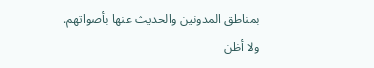بمناطق المدونين والحديث عنها بأصواتهم. ولا أظن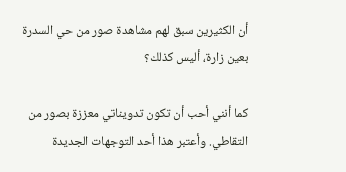أن الكثيرين سبق لهم مشاهدة صور من حي السدرة بعين زارة، أليس كذلك؟

كما أنني أحب أن تكون تدويناتي معززة بصور من التقاطي. وأعتبر هذا أحد التوجهات الجديدة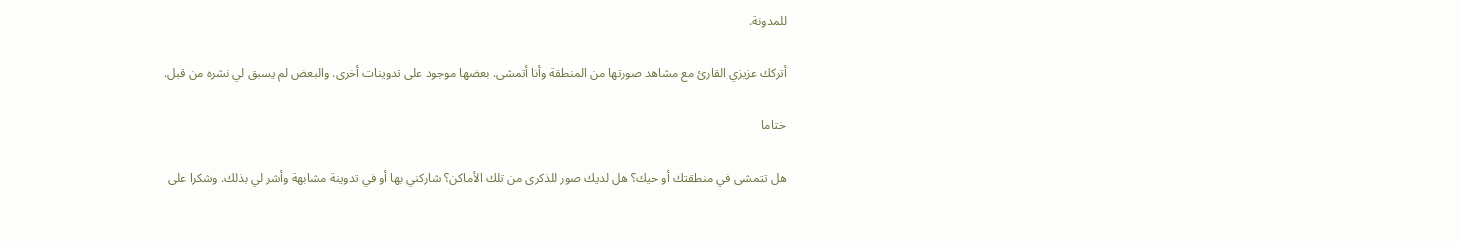للمدونة.

أتركك عزيزي القارئ مع مشاهد صورتها من المنطقة وأنا أتمشى. بعضها موجود على تدوينات أخرى. والبعض لم يسبق لي نشره من قبل.

ختاما

هل تتمشى في منطقتك أو حيك؟ هل لديك صور للذكرى من تلك الأماكن؟ شاركني بها أو في تدوينة مشابهة وأشر لي بذلك. وشكرا على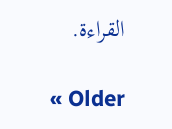القراءة.

« Older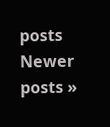posts Newer posts »